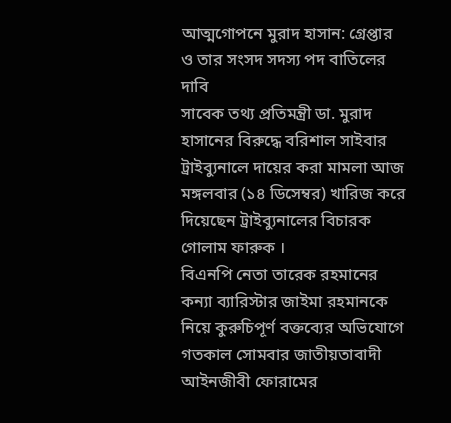আত্মগোপনে মুরাদ হাসান: গ্রেপ্তার ও তার সংসদ সদস্য পদ বাতিলের দাবি
সাবেক তথ্য প্রতিমন্ত্রী ডা. মুরাদ হাসানের বিরুদ্ধে বরিশাল সাইবার ট্রাইব্যুনালে দায়ের করা মামলা আজ মঙ্গলবার (১৪ ডিসেম্বর) খারিজ করে দিয়েছেন ট্রাইব্যুনালের বিচারক গোলাম ফারুক ।
বিএনপি নেতা তারেক রহমানের কন্যা ব্যারিস্টার জাইমা রহমানকে নিয়ে কুরুচিপূর্ণ বক্তব্যের অভিযোগে গতকাল সোমবার জাতীয়তাবাদী আইনজীবী ফোরামের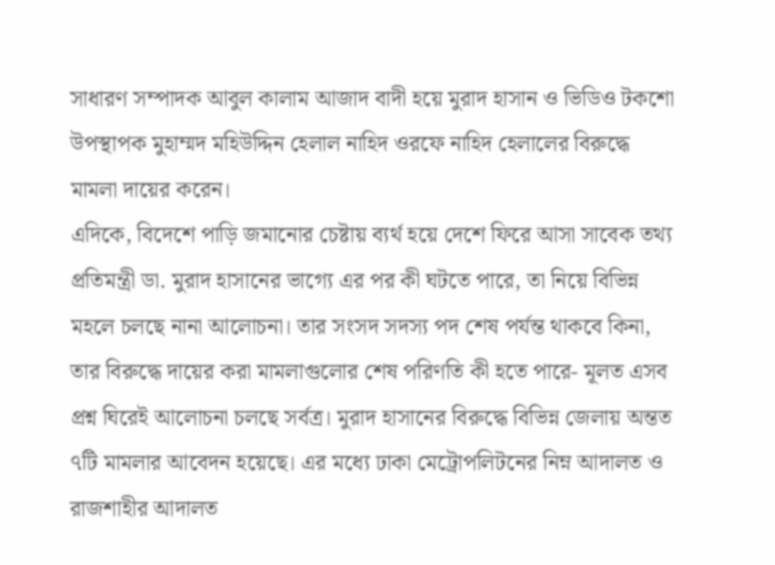সাধারণ সম্পাদক আবুল কালাম আজাদ বাদী হয়ে মুরাদ হাসান ও ভিডিও টকশো উপস্থাপক মুহাম্মদ মহিউদ্দিন হেলাল নাহিদ ওরফে নাহিদ হেলালের বিরুদ্ধে মামলা দায়ের করেন।
এদিকে, বিদেশে পাড়ি জমানোর চেষ্টায় ব্যর্থ হয়ে দেশে ফিরে আসা সাবেক তথ্য প্রতিমন্ত্রী ডা. মুরাদ হাসানের ভাগ্যে এর পর কী ঘটতে পারে, তা নিয়ে বিভিন্ন মহলে চলছে নানা আলোচনা। তার সংসদ সদস্য পদ শেষ পর্যন্ত থাকবে কিনা, তার বিরুদ্ধে দায়ের করা মামলাগুলোর শেষ পরিণতি কী হতে পারে- মূলত এসব প্রশ্ন ঘিরেই আলোচনা চলছে সর্বত্র। মুরাদ হাসানের বিরুদ্ধে বিভিন্ন জেলায় অন্তত ৭টি মামলার আবেদন হয়েছে। এর মধ্যে ঢাকা মেট্রোপলিটনের নিম্ন আদালত ও রাজশাহীর আদালত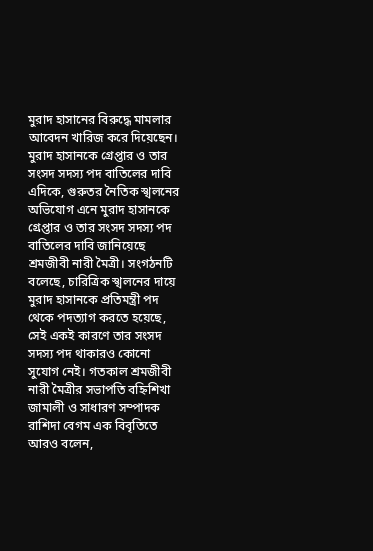মুরাদ হাসানের বিরুদ্ধে মামলার আবেদন খারিজ করে দিয়েছেন।
মুরাদ হাসানকে গ্রেপ্তার ও তার সংসদ সদস্য পদ বাতিলের দাবি
এদিকে, গুরুতর নৈতিক স্খলনের অভিযোগ এনে মুরাদ হাসানকে গ্রেপ্তার ও তার সংসদ সদস্য পদ বাতিলের দাবি জানিয়েছে শ্রমজীবী নারী মৈত্রী। সংগঠনটি বলেছে, চারিত্রিক স্খলনের দায়ে মুরাদ হাসানকে প্রতিমন্ত্রী পদ থেকে পদত্যাগ করতে হয়েছে, সেই একই কারণে তার সংসদ সদস্য পদ থাকারও কোনো সুযোগ নেই। গতকাল শ্রমজীবী নারী মৈত্রীর সভাপতি বহ্নিশিখা জামালী ও সাধারণ সম্পাদক রাশিদা বেগম এক বিবৃতিতে আরও বলেন,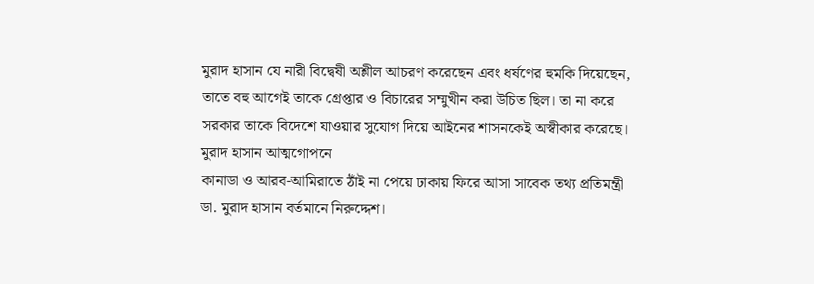মুরাদ হাসান যে নারী বিদ্বেষী অশ্লীল আচরণ করেছেন এবং ধর্ষণের হুমকি দিয়েছেন, তাতে বহু আগেই তাকে গ্রেপ্তার ও বিচারের সম্মুখীন করা উচিত ছিল। তা না করে সরকার তাকে বিদেশে যাওয়ার সুযোগ দিয়ে আইনের শাসনকেই অস্বীকার করেছে।
মুরাদ হাসান আত্মগোপনে
কানাডা ও আরব-আমিরাতে ঠাঁই না পেয়ে ঢাকায় ফিরে আসা সাবেক তথ্য প্রতিমন্ত্রী ডা. মুরাদ হাসান বর্তমানে নিরুদ্দেশ।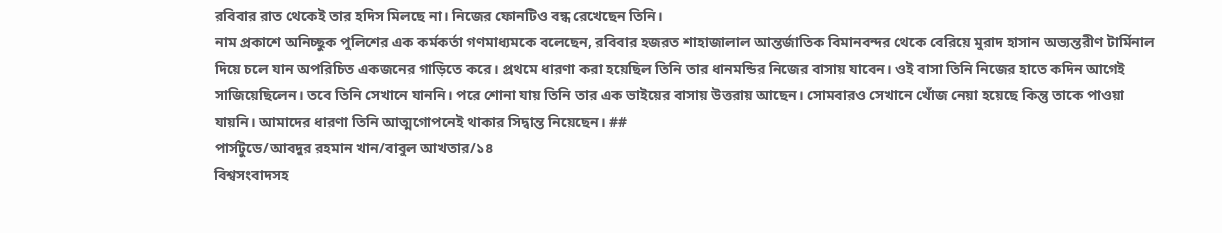রবিবার রাত থেকেই তার হদিস মিলছে না। নিজের ফোনটিও বন্ধ রেখেছেন তিনি।
নাম প্রকাশে অনিচ্ছুক পুলিশের এক কর্মকর্তা গণমাধ্যমকে বলেছেন, রবিবার হজরত শাহাজালাল আন্তর্জাতিক বিমানবন্দর থেকে বেরিয়ে মুরাদ হাসান অভ্যন্তরীণ টার্মিনাল দিয়ে চলে যান অপরিচিত একজনের গাড়িতে করে। প্রথমে ধারণা করা হয়েছিল তিনি তার ধানমন্ডির নিজের বাসায় যাবেন। ওই বাসা তিনি নিজের হাতে কদিন আগেই সাজিয়েছিলেন। তবে তিনি সেখানে যাননি। পরে শোনা যায় তিনি তার এক ভাইয়ের বাসায় উত্তরায় আছেন। সোমবারও সেখানে খোঁজ নেয়া হয়েছে কিন্তু তাকে পাওয়া যায়নি। আমাদের ধারণা তিনি আত্মগোপনেই থাকার সিদ্বান্ত নিয়েছেন। ##
পার্সটুডে/আবদুর রহমান খান/বাবুল আখতার/১৪
বিশ্বসংবাদসহ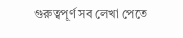গুরুত্বপূর্ণ সব লেখা পেতে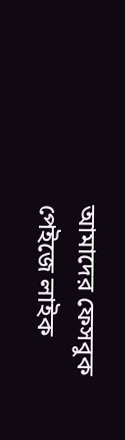আমাদের ফেসবুক পেইজে লাইক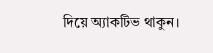দিয়ে অ্যাকটিভ থাকুন।